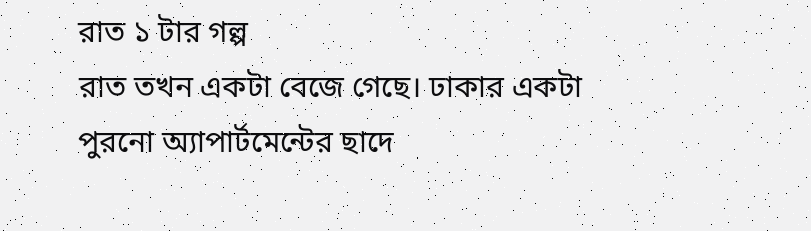রাত ১ টার গল্প
রাত তখন একটা বেজে গেছে। ঢাকার একটা পুরনো অ্যাপার্টমেন্টের ছাদে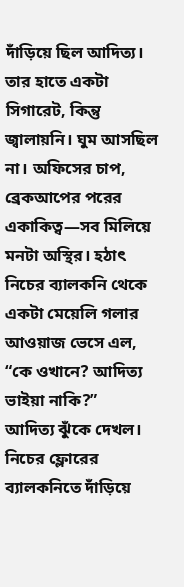দাঁড়িয়ে ছিল আদিত্য। তার হাতে একটা সিগারেট, কিন্তু জ্বালায়নি। ঘুম আসছিল না। অফিসের চাপ, ব্রেকআপের পরের একাকিত্ব—সব মিলিয়ে মনটা অস্থির। হঠাৎ নিচের ব্যালকনি থেকে একটা মেয়েলি গলার আওয়াজ ভেসে এল, “কে ওখানে? আদিত্য ভাইয়া নাকি?”
আদিত্য ঝুঁকে দেখল। নিচের ফ্লোরের ব্যালকনিতে দাঁড়িয়ে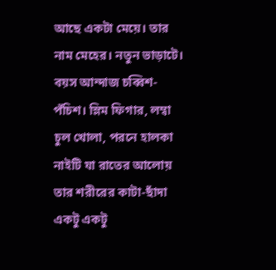আছে একটা মেয়ে। তার নাম মেহের। নতুন ভাড়াটে। বয়স আন্দাজ চব্বিশ-পঁচিশ। স্লিম ফিগার, লম্বা চুল খোলা, পরনে হালকা নাইটি যা রাতের আলোয় তার শরীরের কাটা-ছাঁদা একটু একটু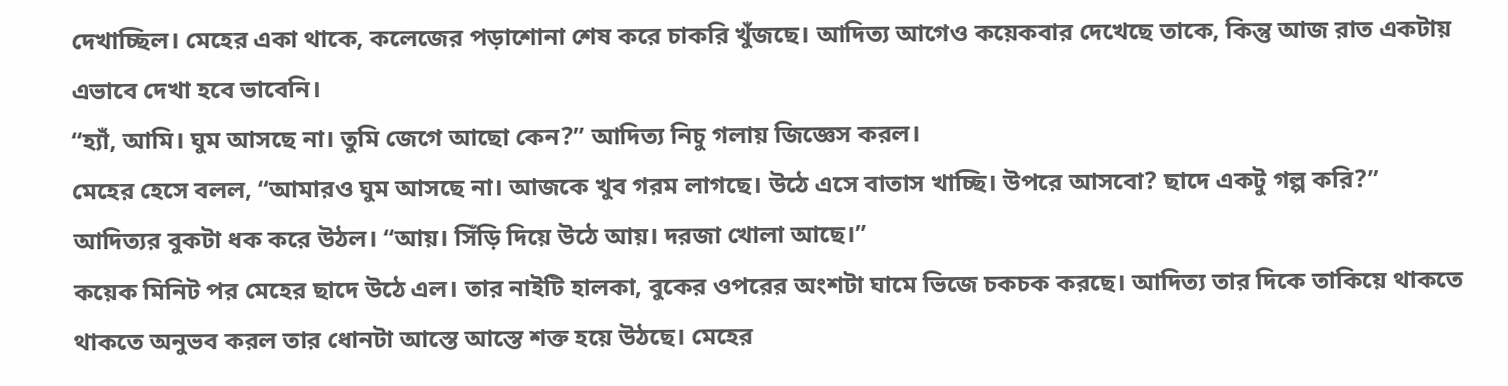দেখাচ্ছিল। মেহের একা থাকে, কলেজের পড়াশোনা শেষ করে চাকরি খুঁজছে। আদিত্য আগেও কয়েকবার দেখেছে তাকে, কিন্তু আজ রাত একটায় এভাবে দেখা হবে ভাবেনি।
“হ্যাঁ, আমি। ঘুম আসছে না। তুমি জেগে আছো কেন?” আদিত্য নিচু গলায় জিজ্ঞেস করল।
মেহের হেসে বলল, “আমারও ঘুম আসছে না। আজকে খুব গরম লাগছে। উঠে এসে বাতাস খাচ্ছি। উপরে আসবো? ছাদে একটু গল্প করি?”
আদিত্যর বুকটা ধক করে উঠল। “আয়। সিঁড়ি দিয়ে উঠে আয়। দরজা খোলা আছে।”
কয়েক মিনিট পর মেহের ছাদে উঠে এল। তার নাইটি হালকা, বুকের ওপরের অংশটা ঘামে ভিজে চকচক করছে। আদিত্য তার দিকে তাকিয়ে থাকতে থাকতে অনুভব করল তার ধোনটা আস্তে আস্তে শক্ত হয়ে উঠছে। মেহের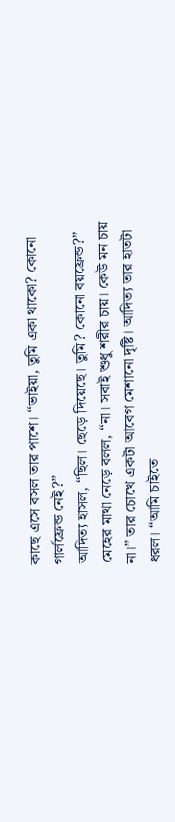কাছে এসে বসল তার পাশে। “ভাইয়া, তুমি একা থাকো? কোনো গার্লফ্রেন্ড নেই?”
আদিত্য হাসল, “ছিল। ছেড়ে দিয়েছে। তুমি? কোনো বয়ফ্রেন্ড?”
মেহের মাথা নেড়ে বলল, “না। সবাই শুধু শরীর চায়। কেউ মন চায় না।” তার চোখে একটা আবেগ মেশানো দৃষ্টি। আদিত্য তার হাতটা ধরল। “আমি চাইতে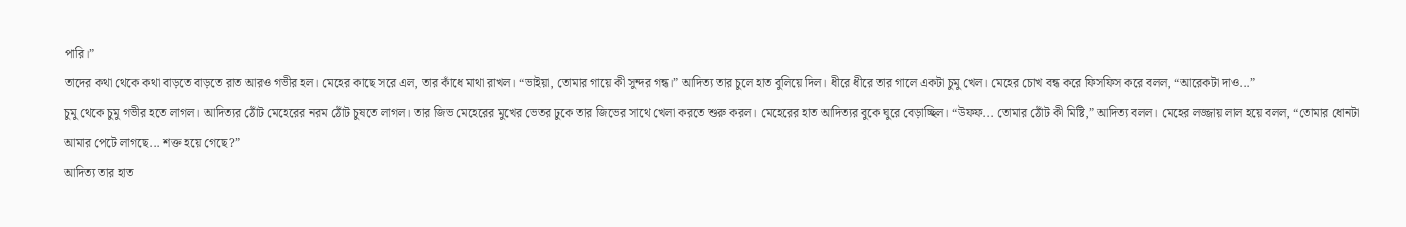পারি।”
তাদের কথা থেকে কথা বাড়তে বাড়তে রাত আরও গভীর হল। মেহের কাছে সরে এল, তার কাঁধে মাথা রাখল। “ভাইয়া, তোমার গায়ে কী সুন্দর গন্ধ।” আদিত্য তার চুলে হাত বুলিয়ে দিল। ধীরে ধীরে তার গালে একটা চুমু খেল। মেহের চোখ বন্ধ করে ফিসফিস করে বলল, “আরেকটা দাও...”
চুমু থেকে চুমু গভীর হতে লাগল। আদিত্যর ঠোঁট মেহেরের নরম ঠোঁট চুষতে লাগল। তার জিভ মেহেরের মুখের ভেতর ঢুকে তার জিভের সাথে খেলা করতে শুরু করল। মেহেরের হাত আদিত্যর বুকে ঘুরে বেড়াচ্ছিল। “উফফ... তোমার ঠোঁট কী মিষ্টি,” আদিত্য বলল। মেহের লজ্জায় লাল হয়ে বলল, “তোমার ধোনটা আমার পেটে লাগছে... শক্ত হয়ে গেছে?”
আদিত্য তার হাত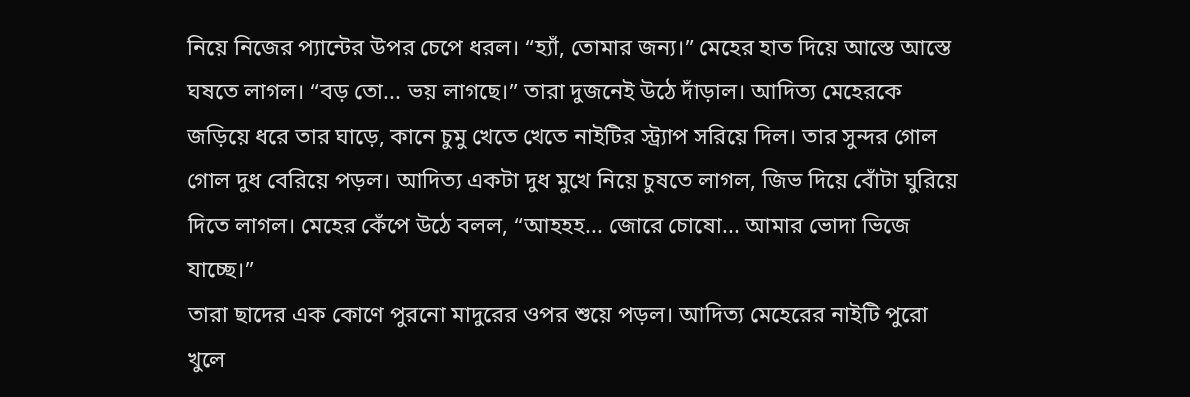নিয়ে নিজের প্যান্টের উপর চেপে ধরল। “হ্যাঁ, তোমার জন্য।” মেহের হাত দিয়ে আস্তে আস্তে ঘষতে লাগল। “বড় তো... ভয় লাগছে।” তারা দুজনেই উঠে দাঁড়াল। আদিত্য মেহেরকে জড়িয়ে ধরে তার ঘাড়ে, কানে চুমু খেতে খেতে নাইটির স্ট্র্যাপ সরিয়ে দিল। তার সুন্দর গোল গোল দুধ বেরিয়ে পড়ল। আদিত্য একটা দুধ মুখে নিয়ে চুষতে লাগল, জিভ দিয়ে বোঁটা ঘুরিয়ে দিতে লাগল। মেহের কেঁপে উঠে বলল, “আহহহ... জোরে চোষো... আমার ভোদা ভিজে যাচ্ছে।”
তারা ছাদের এক কোণে পুরনো মাদুরের ওপর শুয়ে পড়ল। আদিত্য মেহেরের নাইটি পুরো খুলে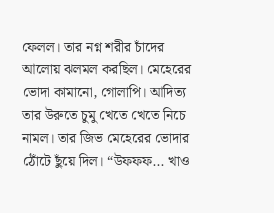ফেলল। তার নগ্ন শরীর চাঁদের আলোয় ঝলমল করছিল। মেহেরের ভোদা কামানো, গোলাপি। আদিত্য তার উরুতে চুমু খেতে খেতে নিচে নামল। তার জিভ মেহেরের ভোদার ঠোঁটে ছুঁয়ে দিল। “উফফফ... খাও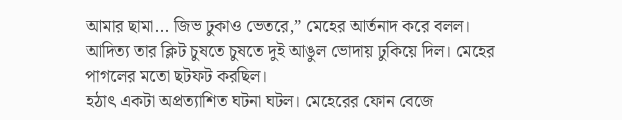আমার ছামা... জিভ ঢুকাও ভেতরে,” মেহের আর্তনাদ করে বলল। আদিত্য তার ক্লিট চুষতে চুষতে দুই আঙুল ভোদায় ঢুকিয়ে দিল। মেহের পাগলের মতো ছটফট করছিল।
হঠাৎ একটা অপ্রত্যাশিত ঘটনা ঘটল। মেহেরের ফোন বেজে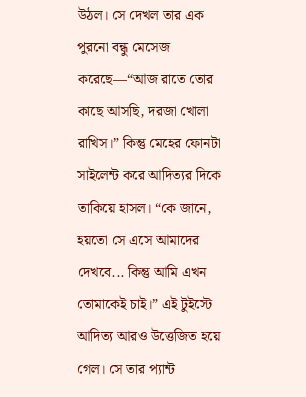উঠল। সে দেখল তার এক পুরনো বন্ধু মেসেজ করেছে—“আজ রাতে তোর কাছে আসছি, দরজা খোলা রাখিস।” কিন্তু মেহের ফোনটা সাইলেন্ট করে আদিত্যর দিকে তাকিয়ে হাসল। “কে জানে, হয়তো সে এসে আমাদের দেখবে... কিন্তু আমি এখন তোমাকেই চাই।” এই টুইস্টে আদিত্য আরও উত্তেজিত হয়ে গেল। সে তার প্যান্ট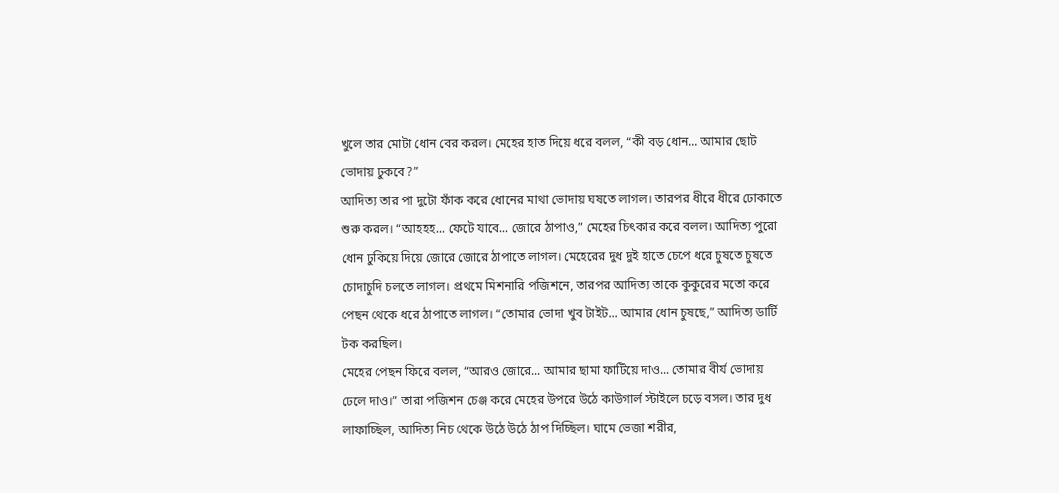খুলে তার মোটা ধোন বের করল। মেহের হাত দিয়ে ধরে বলল, “কী বড় ধোন... আমার ছোট ভোদায় ঢুকবে?”
আদিত্য তার পা দুটো ফাঁক করে ধোনের মাথা ভোদায় ঘষতে লাগল। তারপর ধীরে ধীরে ঢোকাতে শুরু করল। “আহহহ... ফেটে যাবে... জোরে ঠাপাও,” মেহের চিৎকার করে বলল। আদিত্য পুরো ধোন ঢুকিয়ে দিয়ে জোরে জোরে ঠাপাতে লাগল। মেহেরের দুধ দুই হাতে চেপে ধরে চুষতে চুষতে চোদাচুদি চলতে লাগল। প্রথমে মিশনারি পজিশনে, তারপর আদিত্য তাকে কুকুরের মতো করে পেছন থেকে ধরে ঠাপাতে লাগল। “তোমার ভোদা খুব টাইট... আমার ধোন চুষছে,” আদিত্য ডার্টি টক করছিল।
মেহের পেছন ফিরে বলল, “আরও জোরে... আমার ছামা ফাটিয়ে দাও... তোমার বীর্য ভোদায় ঢেলে দাও।” তারা পজিশন চেঞ্জ করে মেহের উপরে উঠে কাউগার্ল স্টাইলে চড়ে বসল। তার দুধ লাফাচ্ছিল, আদিত্য নিচ থেকে উঠে উঠে ঠাপ দিচ্ছিল। ঘামে ভেজা শরীর,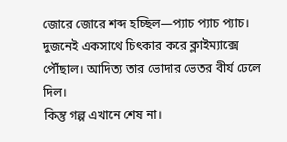জোরে জোরে শব্দ হচ্ছিল—প্যাচ প্যাচ প্যাচ। দুজনেই একসাথে চিৎকার করে ক্লাইম্যাক্সে পৌঁছাল। আদিত্য তার ভোদার ভেতর বীর্য ঢেলে দিল।
কিন্তু গল্প এখানে শেষ না।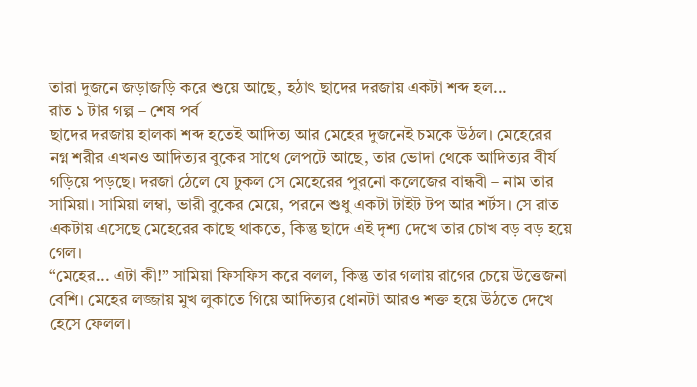তারা দুজনে জড়াজড়ি করে শুয়ে আছে, হঠাৎ ছাদের দরজায় একটা শব্দ হল...
রাত ১ টার গল্প – শেষ পর্ব
ছাদের দরজায় হালকা শব্দ হতেই আদিত্য আর মেহের দুজনেই চমকে উঠল। মেহেরের নগ্ন শরীর এখনও আদিত্যর বুকের সাথে লেপটে আছে, তার ভোদা থেকে আদিত্যর বীর্য গড়িয়ে পড়ছে। দরজা ঠেলে যে ঢুকল সে মেহেরের পুরনো কলেজের বান্ধবী – নাম তার সামিয়া। সামিয়া লম্বা, ভারী বুকের মেয়ে, পরনে শুধু একটা টাইট টপ আর শর্টস। সে রাত একটায় এসেছে মেহেরের কাছে থাকতে, কিন্তু ছাদে এই দৃশ্য দেখে তার চোখ বড় বড় হয়ে গেল।
“মেহের... এটা কী!” সামিয়া ফিসফিস করে বলল, কিন্তু তার গলায় রাগের চেয়ে উত্তেজনা বেশি। মেহের লজ্জায় মুখ লুকাতে গিয়ে আদিত্যর ধোনটা আরও শক্ত হয়ে উঠতে দেখে হেসে ফেলল।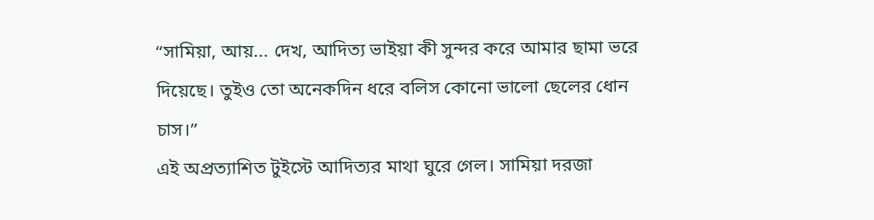“সামিয়া, আয়... দেখ, আদিত্য ভাইয়া কী সুন্দর করে আমার ছামা ভরে দিয়েছে। তুইও তো অনেকদিন ধরে বলিস কোনো ভালো ছেলের ধোন চাস।”
এই অপ্রত্যাশিত টুইস্টে আদিত্যর মাথা ঘুরে গেল। সামিয়া দরজা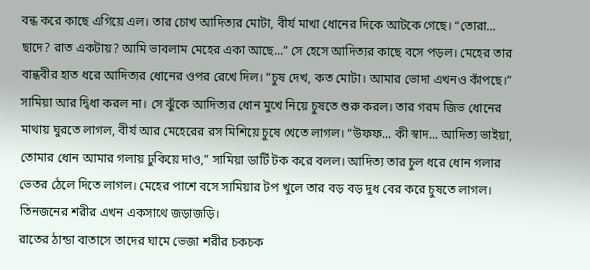বন্ধ করে কাছে এগিয়ে এল। তার চোখ আদিত্যর মোটা, বীর্য মাখা ধোনের দিকে আটকে গেছে। “তোরা... ছাদে? রাত একটায়? আমি ভাবলাম মেহের একা আছে...” সে হেসে আদিত্যর কাছে বসে পড়ল। মেহের তার বান্ধবীর হাত ধরে আদিত্যর ধোনের ওপর রেখে দিল। “চুষ দেখ, কত মোটা। আমার ভোদা এখনও কাঁপছে।”
সামিয়া আর দ্বিধা করল না। সে ঝুঁকে আদিত্যর ধোন মুখে নিয়ে চুষতে শুরু করল। তার গরম জিভ ধোনের মাথায় ঘুরতে লাগল, বীর্য আর মেহেরের রস মিশিয়ে চুষে খেতে লাগল। “উফফ... কী স্বাদ... আদিত্য ভাইয়া, তোমার ধোন আমার গলায় ঢুকিয়ে দাও,” সামিয়া ডার্টি টক করে বলল। আদিত্য তার চুল ধরে ধোন গলার ভেতর ঠেলে দিতে লাগল। মেহের পাশে বসে সামিয়ার টপ খুলে তার বড় বড় দুধ বের করে চুষতে লাগল। তিনজনের শরীর এখন একসাথে জড়াজড়ি।
রাতের ঠান্ডা বাতাসে তাদের ঘামে ভেজা শরীর চকচক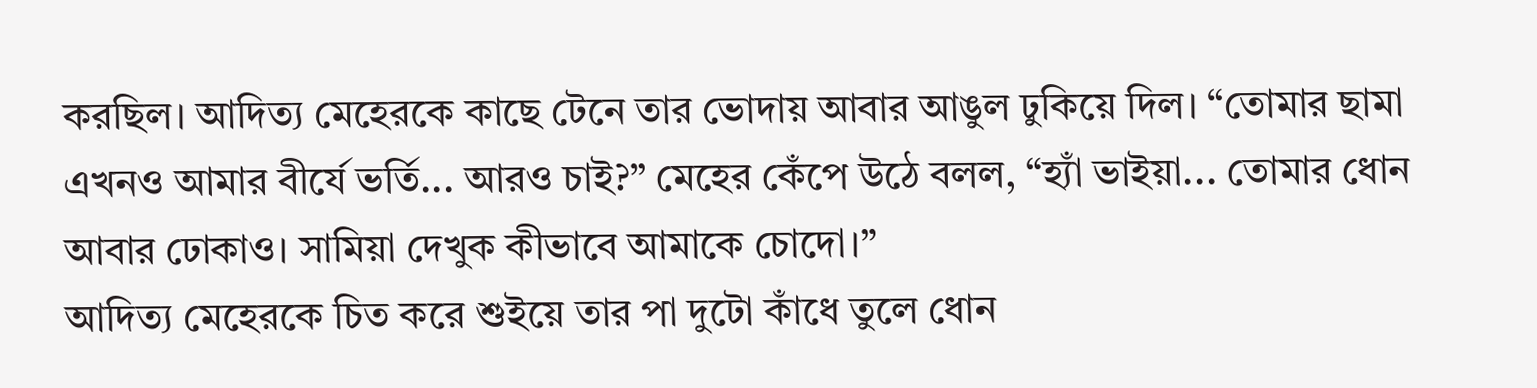করছিল। আদিত্য মেহেরকে কাছে টেনে তার ভোদায় আবার আঙুল ঢুকিয়ে দিল। “তোমার ছামা এখনও আমার বীর্যে ভর্তি... আরও চাই?” মেহের কেঁপে উঠে বলল, “হ্যাঁ ভাইয়া... তোমার ধোন আবার ঢোকাও। সামিয়া দেখুক কীভাবে আমাকে চোদো।”
আদিত্য মেহেরকে চিত করে শুইয়ে তার পা দুটো কাঁধে তুলে ধোন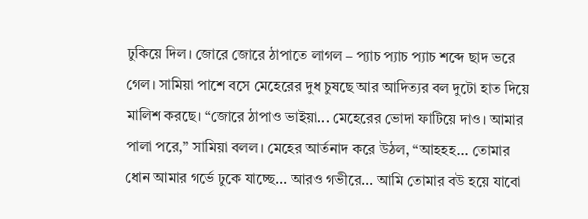ঢুকিয়ে দিল। জোরে জোরে ঠাপাতে লাগল – প্যাচ প্যাচ প্যাচ শব্দে ছাদ ভরে গেল। সামিয়া পাশে বসে মেহেরের দুধ চুষছে আর আদিত্যর বল দুটো হাত দিয়ে মালিশ করছে। “জোরে ঠাপাও ভাইয়া... মেহেরের ভোদা ফাটিয়ে দাও। আমার পালা পরে,” সামিয়া বলল। মেহের আর্তনাদ করে উঠল, “আহহহ... তোমার ধোন আমার গর্ভে ঢুকে যাচ্ছে... আরও গভীরে... আমি তোমার বউ হয়ে যাবো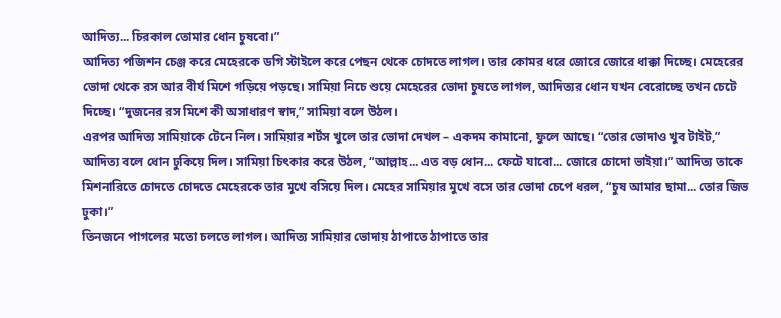আদিত্য... চিরকাল তোমার ধোন চুষবো।”
আদিত্য পজিশন চেঞ্জ করে মেহেরকে ডগি স্টাইলে করে পেছন থেকে চোদতে লাগল। তার কোমর ধরে জোরে জোরে ধাক্কা দিচ্ছে। মেহেরের ভোদা থেকে রস আর বীর্য মিশে গড়িয়ে পড়ছে। সামিয়া নিচে শুয়ে মেহেরের ভোদা চুষতে লাগল, আদিত্যর ধোন যখন বেরোচ্ছে তখন চেটে দিচ্ছে। “দুজনের রস মিশে কী অসাধারণ স্বাদ,” সামিয়া বলে উঠল।
এরপর আদিত্য সামিয়াকে টেনে নিল। সামিয়ার শর্টস খুলে তার ভোদা দেখল – একদম কামানো, ফুলে আছে। “তোর ভোদাও খুব টাইট,” আদিত্য বলে ধোন ঢুকিয়ে দিল। সামিয়া চিৎকার করে উঠল, “আল্লাহ... এত বড় ধোন... ফেটে যাবো... জোরে চোদো ভাইয়া।” আদিত্য তাকে মিশনারিতে চোদতে চোদতে মেহেরকে তার মুখে বসিয়ে দিল। মেহের সামিয়ার মুখে বসে তার ভোদা চেপে ধরল, “চুষ আমার ছামা... তোর জিভ ঢুকা।”
তিনজনে পাগলের মতো চলতে লাগল। আদিত্য সামিয়ার ভোদায় ঠাপাতে ঠাপাতে তার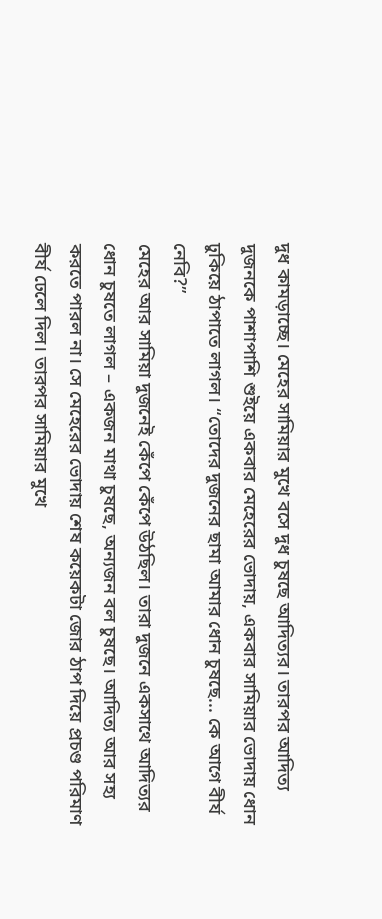দুধ কামড়াচ্ছে। মেহের সামিয়ার মুখে বসে দুধ চুষছে আদিত্যর। তারপর আদিত্য দুজনকে পাশাপাশি শুইয়ে একবার মেহেরের ভোদায়, একবার সামিয়ার ভোদায় ধোন ঢুকিয়ে ঠাপাতে লাগল। “তোদের দুজনের ছামা আমার ধোন চুষছে... কে আগে বীর্য নেবি?”
মেহের আর সামিয়া দুজনেই কেঁপে কেঁপে উঠছিল। তারা দুজনে একসাথে আদিত্যর ধোন চুষতে লাগল – একজন মাথা চুষছে, অন্যজন বল চুষছে। আদিত্য আর সহ্য করতে পারল না। সে মেহেরের ভোদায় শেষ কয়েকটা জোর ঠাপ দিয়ে প্রচণ্ড পরিমাণ বীর্য ঢেলে দিল। তারপর সামিয়ার মুখে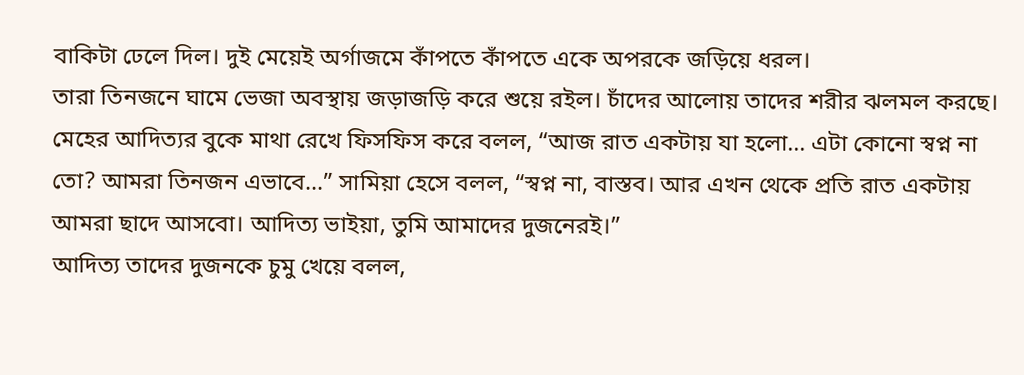বাকিটা ঢেলে দিল। দুই মেয়েই অর্গাজমে কাঁপতে কাঁপতে একে অপরকে জড়িয়ে ধরল।
তারা তিনজনে ঘামে ভেজা অবস্থায় জড়াজড়ি করে শুয়ে রইল। চাঁদের আলোয় তাদের শরীর ঝলমল করছে। মেহের আদিত্যর বুকে মাথা রেখে ফিসফিস করে বলল, “আজ রাত একটায় যা হলো... এটা কোনো স্বপ্ন না তো? আমরা তিনজন এভাবে...” সামিয়া হেসে বলল, “স্বপ্ন না, বাস্তব। আর এখন থেকে প্রতি রাত একটায় আমরা ছাদে আসবো। আদিত্য ভাইয়া, তুমি আমাদের দুজনেরই।”
আদিত্য তাদের দুজনকে চুমু খেয়ে বলল,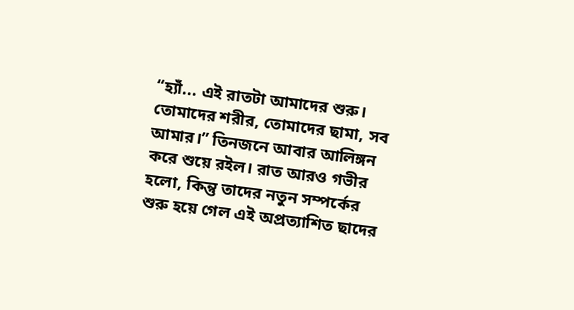“হ্যাঁ... এই রাতটা আমাদের শুরু। তোমাদের শরীর, তোমাদের ছামা, সব আমার।” তিনজনে আবার আলিঙ্গন করে শুয়ে রইল। রাত আরও গভীর হলো, কিন্তু তাদের নতুন সম্পর্কের শুরু হয়ে গেল এই অপ্রত্যাশিত ছাদের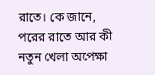রাতে। কে জানে, পরের রাতে আর কী নতুন খেলা অপেক্ষা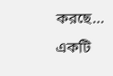করছে...
একটি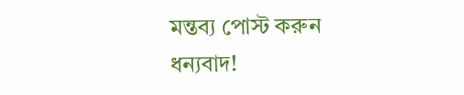মন্তব্য পোস্ট করুন
ধন্যবাদ!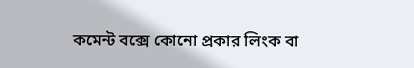কমেন্ট বক্সে কোনো প্রকার লিংক বা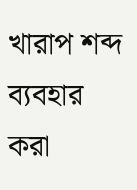খারাপ শব্দ ব্যবহার করা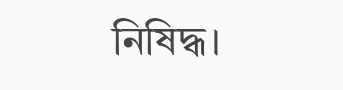নিষিদ্ধ।